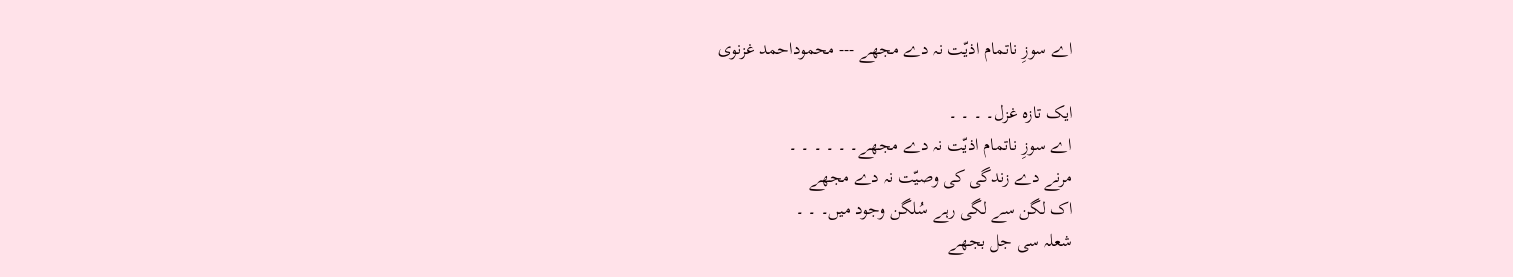اے سوزِ ناتمام اذیّت نہ دے مجھے --- محموداحمد غزنوی

ایک تازہ غزل۔ ۔ ۔ ۔
اے سوزِ ناتمام اذیّت نہ دے مجھے۔ ۔ ۔ ۔ ۔ ۔
مرنے دے زندگی کی وصیّت نہ دے مجھے
اک لگن سے لگی رہے سُلگن وجود میں۔ ۔ ۔
شعلہ سی جل بجھے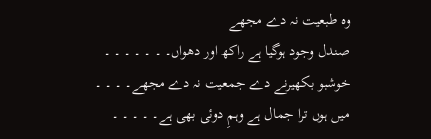وہ طبعیت نہ دے مجھے
صندل وجود ہوگیا ہے راکھ اور دھواں۔ ۔ ۔ ۔ ۔ ۔ ۔
خوشبو بکھیرنے دے جمعیت نہ دے مجھے۔ ۔ ۔ ۔
میں‌ ہوں ترا جمال ہے وہمِ دوئی بھی ہے۔ ۔ ۔ ۔ ۔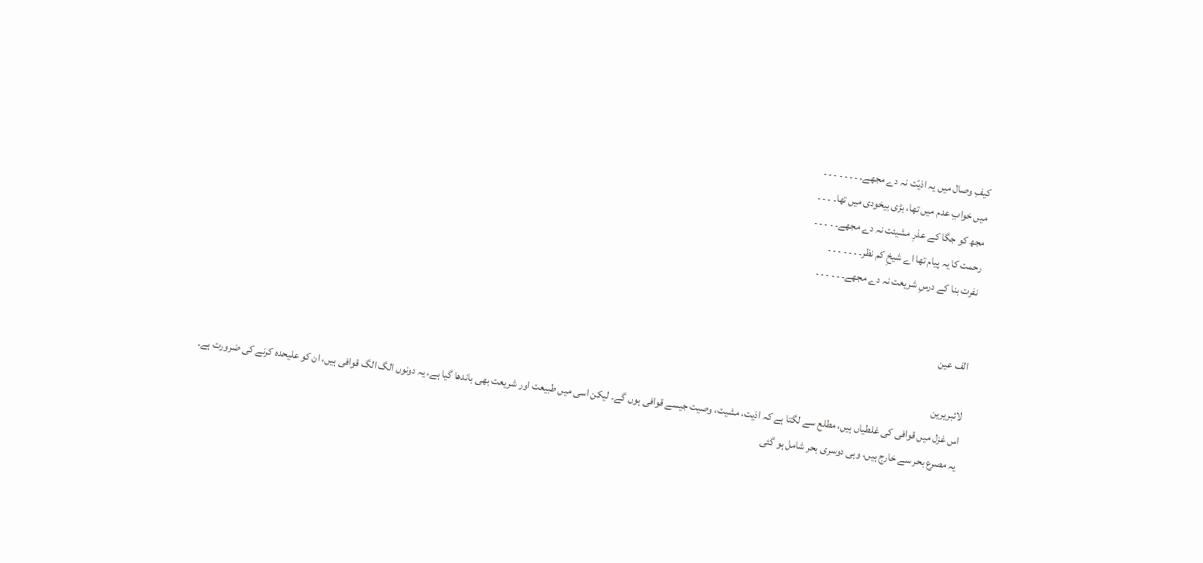کیفِ وصال میں یہ اذیّت نہ دے مجھے۔ ۔ ۔ ۔ ۔ ۔ ۔ ۔
میں خوابِ عدم میں تھا، بڑی بیخودی میں تھا۔ ۔ ۔ ۔
مجھ کو جگا کے عذرِ مشیئت نہ دے مجھے۔ ۔ ۔ ۔ ۔
رحمت کا یہ پیام تھا اے شیخِ کم نظر۔ ۔ ۔ ۔ ۔ ۔ ۔
نفرت بنا کے درسِ شریعت نہ دے مجھے۔ ۔ ۔ ۔ ۔ ۔


الف عین

لائبریرین
اس غزل میں قوافی کی غلطیاں ہیں، مطلع سے لگتا ہے کہ اذیت، مشیت، وصیت جیسے قوافی ہوں گے۔ لیکن اسی میں طبیعت اور شریعت بھی باندھا گیا ہے، یہ دونوں الگ الگ قوافی ہیں، ان کو علیحدہ کرنے کی ضرورت ہے۔
یہ مصرع بحر سے خارج ہیں، وہی دوسری بحر شامل ہو گئی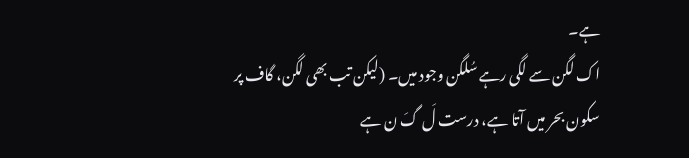ہے۔
اک لگن سے لگی رہے سُلگن وجود میں۔ (لیکن تب بھی لگن، گاف پر سکون بحر میں آتا ہے، درست لَ گَ ن ہے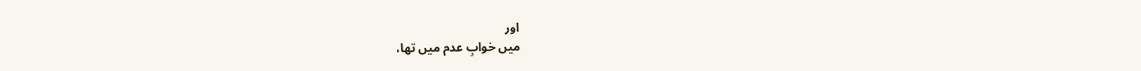اور
میں خوابِ عدم میں تھا،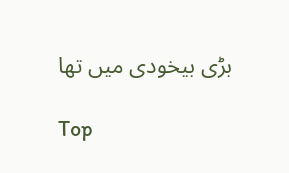بڑی بیخودی میں تھا

Top